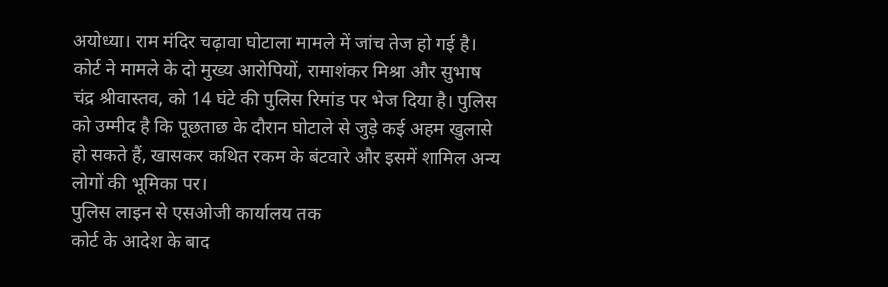अयोध्या। राम मंदिर चढ़ावा घोटाला मामले में जांच तेज हो गई है। कोर्ट ने मामले के दो मुख्य आरोपियों, रामाशंकर मिश्रा और सुभाष चंद्र श्रीवास्तव, को 14 घंटे की पुलिस रिमांड पर भेज दिया है। पुलिस को उम्मीद है कि पूछताछ के दौरान घोटाले से जुड़े कई अहम खुलासे हो सकते हैं, खासकर कथित रकम के बंटवारे और इसमें शामिल अन्य लोगों की भूमिका पर।
पुलिस लाइन से एसओजी कार्यालय तक
कोर्ट के आदेश के बाद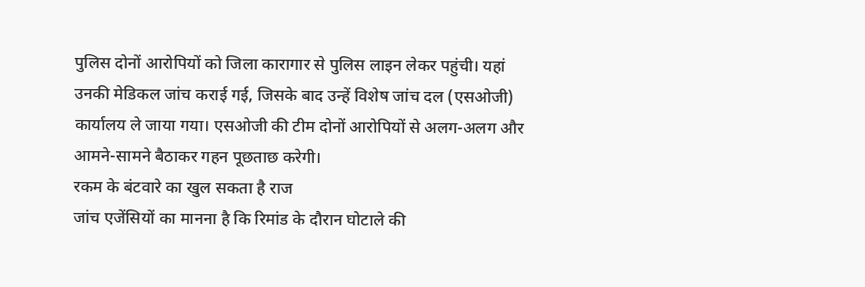पुलिस दोनों आरोपियों को जिला कारागार से पुलिस लाइन लेकर पहुंची। यहां उनकी मेडिकल जांच कराई गई, जिसके बाद उन्हें विशेष जांच दल (एसओजी) कार्यालय ले जाया गया। एसओजी की टीम दोनों आरोपियों से अलग-अलग और आमने-सामने बैठाकर गहन पूछताछ करेगी।
रकम के बंटवारे का खुल सकता है राज
जांच एजेंसियों का मानना है कि रिमांड के दौरान घोटाले की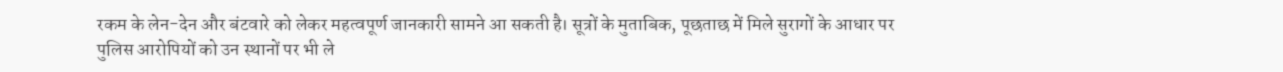रकम के लेन-देन और बंटवारे को लेकर महत्वपूर्ण जानकारी सामने आ सकती है। सूत्रों के मुताबिक, पूछताछ में मिले सुरागों के आधार पर पुलिस आरोपियों को उन स्थानों पर भी ले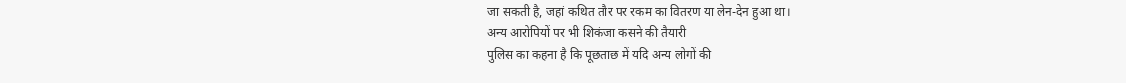जा सकती है, जहां कथित तौर पर रकम का वितरण या लेन-देन हुआ था।
अन्य आरोपियों पर भी शिकंजा कसने की तैयारी
पुलिस का कहना है कि पूछताछ में यदि अन्य लोगों की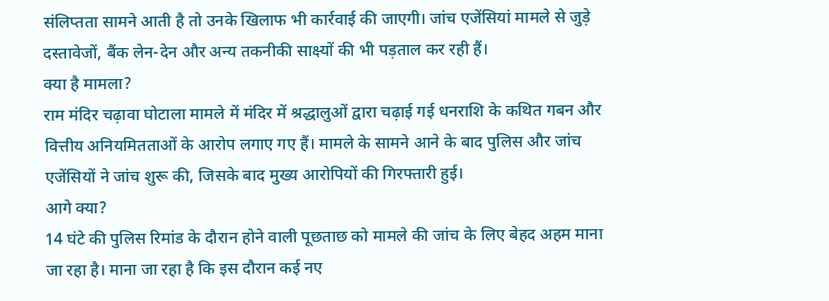संलिप्तता सामने आती है तो उनके खिलाफ भी कार्रवाई की जाएगी। जांच एजेंसियां मामले से जुड़े दस्तावेजों, बैंक लेन-देन और अन्य तकनीकी साक्ष्यों की भी पड़ताल कर रही हैं।
क्या है मामला?
राम मंदिर चढ़ावा घोटाला मामले में मंदिर में श्रद्धालुओं द्वारा चढ़ाई गई धनराशि के कथित गबन और वित्तीय अनियमितताओं के आरोप लगाए गए हैं। मामले के सामने आने के बाद पुलिस और जांच एजेंसियों ने जांच शुरू की, जिसके बाद मुख्य आरोपियों की गिरफ्तारी हुई।
आगे क्या?
14 घंटे की पुलिस रिमांड के दौरान होने वाली पूछताछ को मामले की जांच के लिए बेहद अहम माना जा रहा है। माना जा रहा है कि इस दौरान कई नए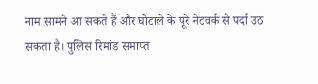नाम सामने आ सकते हैं और घोटाले के पूरे नेटवर्क से पर्दा उठ सकता है। पुलिस रिमांड समाप्त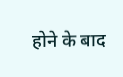होने के बाद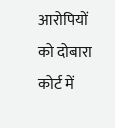आरोपियों को दोबारा कोर्ट में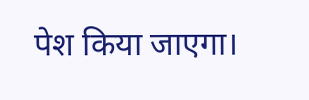पेश किया जाएगा।